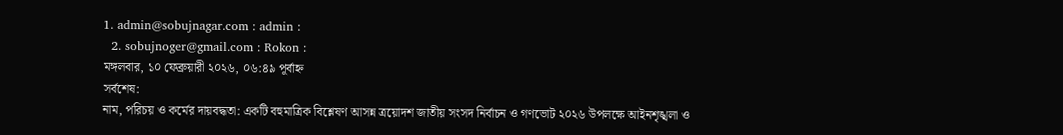1. admin@sobujnagar.com : admin :
  2. sobujnoger@gmail.com : Rokon :
মঙ্গলবার, ১০ ফেব্রুয়ারী ২০২৬, ০৬:৪৯ পূর্বাহ্ন
সর্বশেষ:
নাম, পরিচয় ও কর্মের দায়বদ্ধতা: একটি বহুমাত্রিক বিশ্লেষণ আসন্ন ত্রয়োদশ জাতীয় সংসদ নির্বাচন ও গণভোট ২০২৬ উপলক্ষে আইনশৃঙ্খলা ও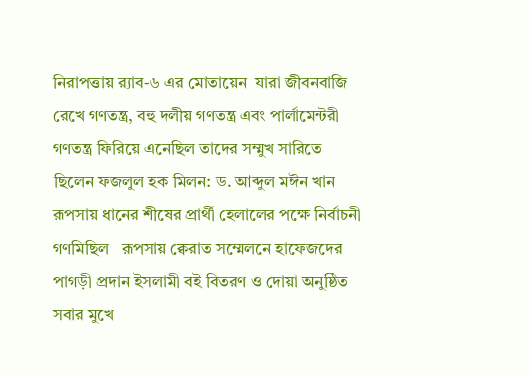নিরাপত্তায় র‍্যাব-৬ এর মোতায়েন  যারা জীবনবাজি রেখে গণতন্ত্র, বহু দলীয় গণতন্ত্র এবং পার্লামেন্টরী গণতন্ত্র ফিরিয়ে এনেছিল তাদের সম্মুখ সারিতে ছিলেন ফজলুল হক মিলন: ড. আব্দুল মঈন খান রূপসায় ধানের শীষের প্রার্থী হেলালের পক্ষে নির্বাচনী গণমিছিল   রূপসায় ক্বেরাত সম্মেলনে হাফেজদের পাগড়ী প্রদান ইসলামী বই বিতরণ ও দোয়া অনুষ্ঠিত সবার মুখে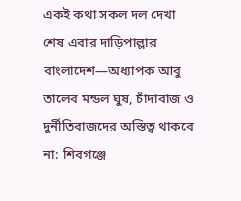একই কথা সকল দল দেখা শেষ এবার দাড়িপাল্লার বাংলাদেশ—অধ্যাপক আবু তালেব মন্ডল ঘুষ, চাঁদাবাজ ও দুর্নীতিবাজদের অস্তিত্ব থাকবে না: শিবগঞ্জে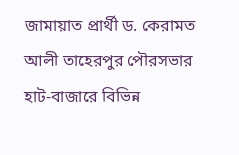জামায়াত প্রার্থী ড. কেরামত আলী তাহেরপুর পৌরসভার হাট-বাজারে বিভিন্ন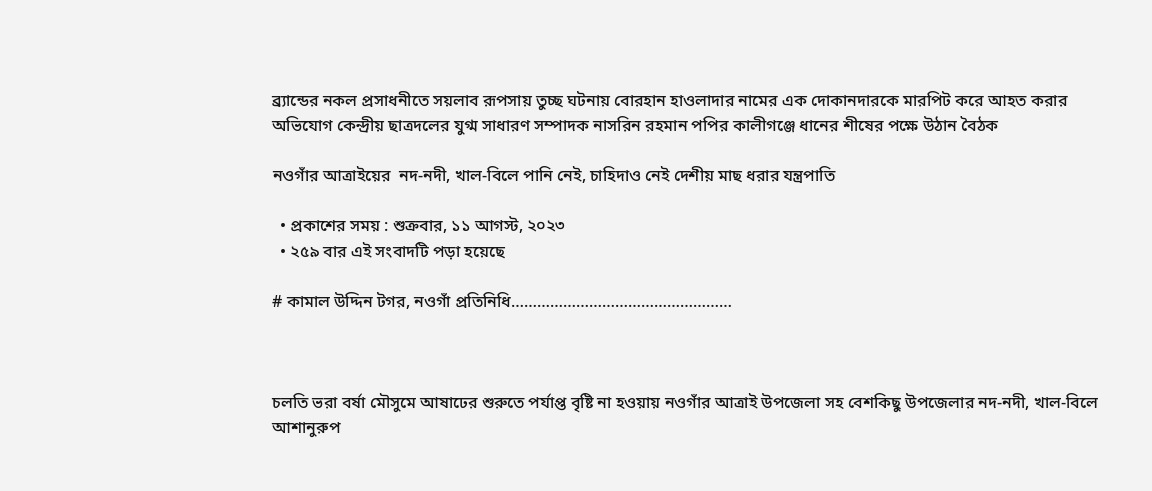ব্র্যান্ডের নকল প্রসাধনীতে সয়লাব রূপসায় তুচ্ছ ঘটনায় বোরহান হাওলাদার নামের এক দোকানদারকে মারপিট করে আহত করার অভিযোগ কেন্দ্রীয় ছাত্রদলের যুগ্ম সাধারণ সম্পাদক নাসরিন রহমান পপির কালীগঞ্জে ধানের শীষের পক্ষে উঠান বৈঠক

নওগাঁর আত্রাইয়ের  নদ-নদী, খাল-বিলে পানি নেই, চাহিদাও নেই দেশীয় মাছ ধরার যন্ত্রপাতি

  • প্রকাশের সময় : শুক্রবার, ১১ আগস্ট, ২০২৩
  • ২৫৯ বার এই সংবাদটি পড়া হয়েছে

# কামাল উদ্দিন টগর, নওগাঁ প্রতিনিধি……………………………………………



চলতি ভরা বর্ষা মৌসুমে আষাঢের শুরুতে পর্যাপ্ত বৃষ্টি না হওয়ায় নওগাঁর আত্রাই উপজেলা সহ বেশকিছু উপজেলার নদ-নদী, খাল-বিলে আশানুরুপ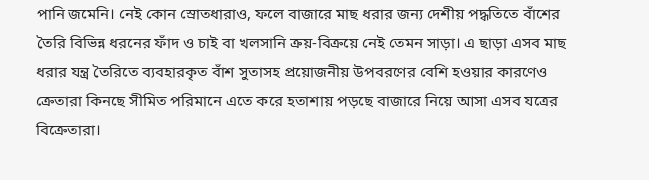পানি জমেনি। নেই কোন স্রোতধারাও, ফলে বাজারে মাছ ধরার জন্য দেশীয় পদ্ধতিতে বাঁশের তৈরি বিভিন্ন ধরনের ফাঁদ ও চাই বা খলসানি ক্রয়-বিক্রয়ে নেই তেমন সাড়া। এ ছাড়া এসব মাছ ধরার যন্ত্র তৈরিতে ব্যবহারকৃত বাঁশ সুতাসহ প্রয়োজনীয় উপবরণের বেশি হওয়ার কারণেও ক্রেতারা কিনছে সীমিত পরিমানে এতে করে হতাশায় পড়ছে বাজারে নিয়ে আসা এসব যত্রের বিক্রেতারা।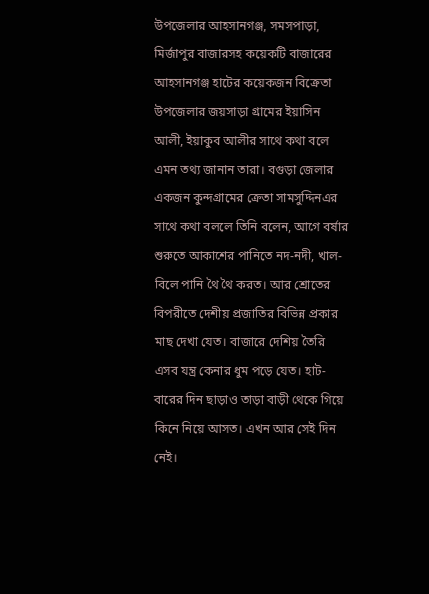উপজেলার আহসানগঞ্জ, সমসপাড়া, মির্জাপুর বাজারসহ কয়েকটি বাজারের আহসানগঞ্জ হাটের কয়েকজন বিক্রেতা উপজেলার জয়সাড়া গ্রামের ইয়াসিন আলী, ইয়াকুব আলীর সাথে কথা বলে এমন তথ্য জানান তারা। বগুড়া জেলার একজন কুন্দগ্রামের ক্রেতা সামসুদ্দিনএর সাথে কথা বললে তিনি বলেন, আগে বর্ষার শুরুতে আকাশের পানিতে নদ-নদী, খাল-বিলে পানি থৈ থৈ করত। আর শ্রোতের বিপরীতে দেশীয় প্রজাতির বিভিন্ন প্রকার মাছ দেখা যেত। বাজারে দেশিয় তৈরি এসব যন্ত্র কেনার ধুম পড়ে যেত। হাট-বারের দিন ছাড়াও তাড়া বাড়ী থেকে গিয়ে কিনে নিয়ে আসত। এখন আর সেই দিন নেই।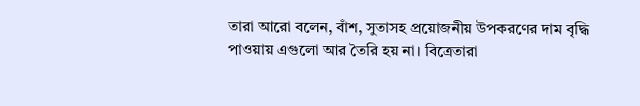তারা আরো বলেন, বাঁশ, সুতাসহ প্রয়োজনীয় উপকরণের দাম বৃদ্ধি পাওয়ায় এগুলো আর তৈরি হয় না। বিত্রেতারা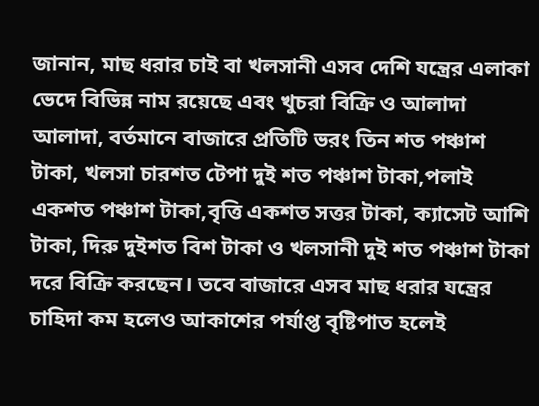জানান, মাছ ধরার চাই বা খলসানী এসব দেশি যন্ত্রের এলাকা ভেদে বিভিন্ন নাম রয়েছে এবং খুচরা বিক্রি ও আলাদা আলাদা, বর্তমানে বাজারে প্রতিটি ভরং তিন শত পঞ্চাশ টাকা, খলসা চারশত টেপা দুই শত পঞ্চাশ টাকা,পলাই একশত পঞ্চাশ টাকা,বৃত্তি একশত সত্তর টাকা, ক্যাসেট আশি টাকা, দিরু দুইশত বিশ টাকা ও খলসানী দুই শত পঞ্চাশ টাকা দরে বিক্রি করছেন। তবে বাজারে এসব মাছ ধরার যন্ত্রের চাহিদা কম হলেও আকাশের পর্যাপ্ত বৃষ্টিপাত হলেই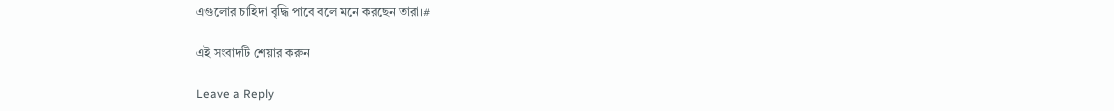এগুলোর চাহিদা বৃদ্ধি পাবে বলে মনে করছেন তারা।#

এই সংবাদটি শেয়ার করুন

Leave a Reply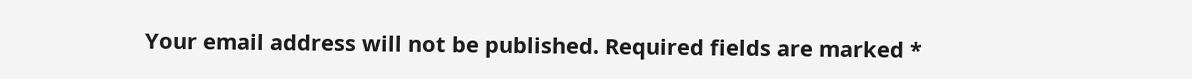Your email address will not be published. Required fields are marked *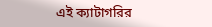এই ক্যাটাগরির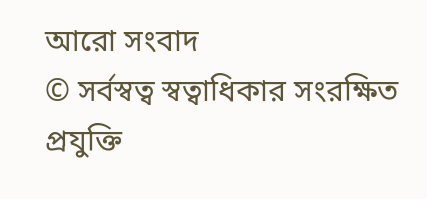আরো সংবাদ
© সর্বস্বত্ব স্বত্বাধিকার সংরক্ষিত
প্রযুক্তি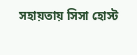সহায়তায় সিসা হোস্ট